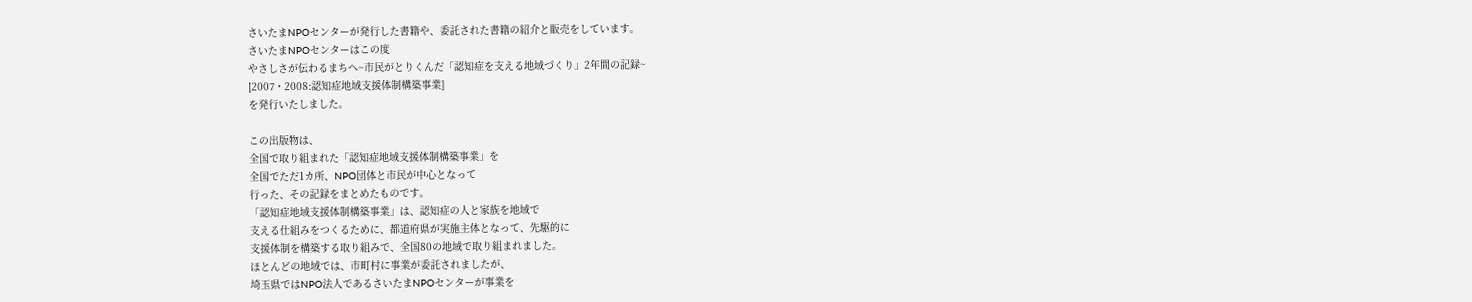さいたまNPOセンターが発行した書籍や、委託された書籍の紹介と販売をしています。
さいたまNPOセンターはこの度
やさしさが伝わるまちへ~市民がとりくんだ「認知症を支える地域づくり」2年間の記録~
[2007・2008:認知症地域支援体制構築事業]
を発行いたしました。

この出版物は、
全国で取り組まれた「認知症地域支援体制構築事業」を
全国でただ1カ所、NPO団体と市民が中心となって
行った、その記録をまとめたものです。
「認知症地域支援体制構築事業」は、認知症の人と家族を地域で
支える仕組みをつくるために、都道府県が実施主体となって、先駆的に
支援体制を構築する取り組みで、全国80の地域で取り組まれました。
ほとんどの地域では、市町村に事業が委託されましたが、
埼玉県ではNPO法人であるさいたまNPOセンターが事業を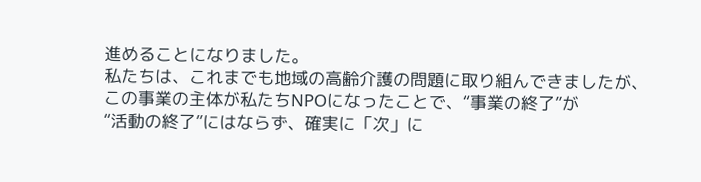進めることになりました。
私たちは、これまでも地域の高齢介護の問題に取り組んできましたが、
この事業の主体が私たちNPOになったことで、“事業の終了”が
“活動の終了”にはならず、確実に「次」に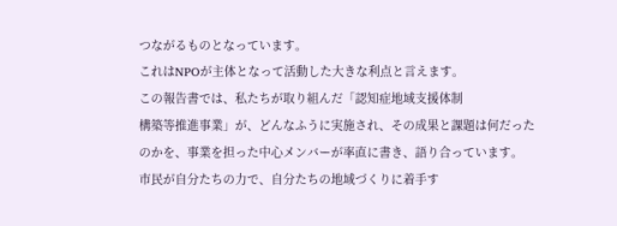つながるものとなっています。
これはNPOが主体となって活動した大きな利点と言えます。
この報告書では、私たちが取り組んだ「認知症地域支援体制
構築等推進事業」が、どんなふうに実施され、その成果と課題は何だった
のかを、事業を担った中心メンバーが率直に書き、語り合っています。
市民が自分たちの力で、自分たちの地域づくりに着手す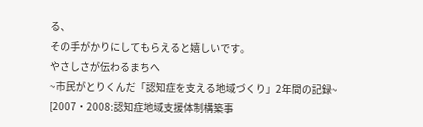る、
その手がかりにしてもらえると嬉しいです。
やさしさが伝わるまちへ
~市民がとりくんだ「認知症を支える地域づくり」2年間の記録~
[2007・2008:認知症地域支援体制構築事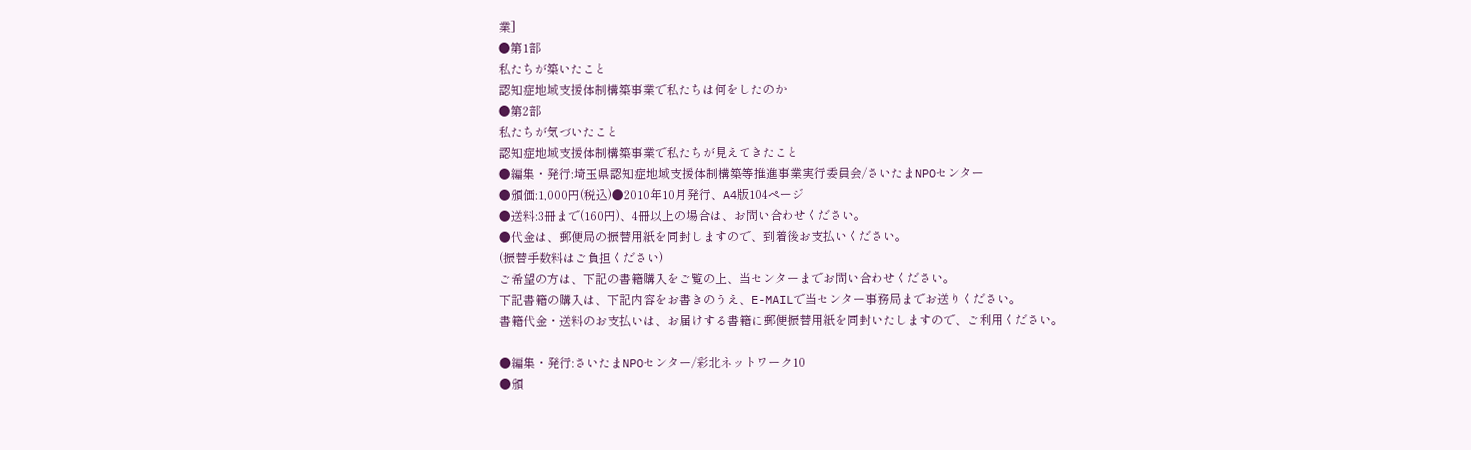業]
●第1部
私たちが築いたこと
認知症地域支援体制構築事業で私たちは何をしたのか
●第2部
私たちが気づいたこと
認知症地域支援体制構築事業で私たちが見えてきたこと
●編集・発行:埼玉県認知症地域支援体制構築等推進事業実行委員会/さいたまNPOセンター
●頒価:1,000円(税込)●2010年10月発行、A4版104ページ
●送料:3冊まで(160円)、4冊以上の場合は、お問い合わせください。
●代金は、郵便局の振替用紙を同封しますので、到着後お支払いください。
(振替手数料はご負担ください)
ご希望の方は、下記の書籍購入をご覧の上、当センターまでお問い合わせください。
下記書籍の購入は、下記内容をお書きのうえ、E-MAILで当センター事務局までお送りください。
書籍代金・送料のお支払いは、お届けする書籍に郵便振替用紙を同封いたしますので、ご利用ください。

●編集・発行:さいたまNPOセンター/彩北ネットワーク10
●頒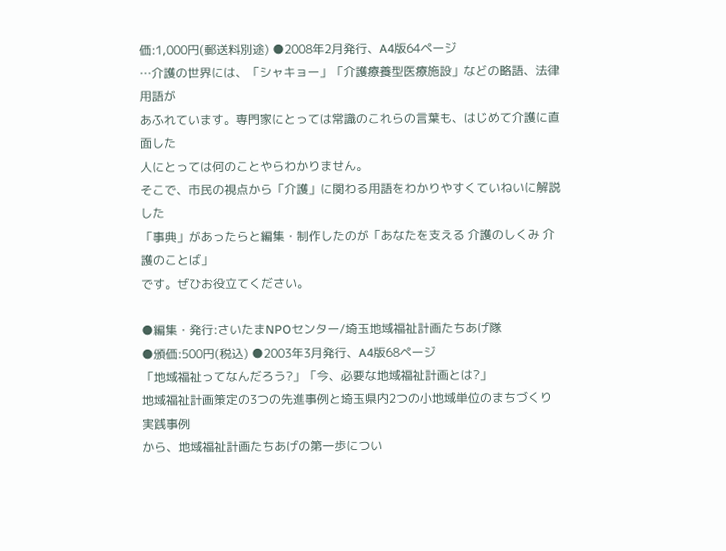価:1,000円(郵送料別途) ●2008年2月発行、A4版64ページ
…介護の世界には、「シャキョー」「介護療養型医療施設」などの略語、法律用語が
あふれています。専門家にとっては常識のこれらの言葉も、はじめて介護に直面した
人にとっては何のことやらわかりません。
そこで、市民の視点から「介護」に関わる用語をわかりやすくていねいに解説した
「事典」があったらと編集・制作したのが「あなたを支える 介護のしくみ 介護のことば」
です。ぜひお役立てください。

●編集・発行:さいたまNPOセンター/埼玉地域福祉計画たちあげ隊
●頒価:500円(税込) ●2003年3月発行、A4版68ページ
「地域福祉ってなんだろう?」「今、必要な地域福祉計画とは?」
地域福祉計画策定の3つの先進事例と埼玉県内2つの小地域単位のまちづくり実践事例
から、地域福祉計画たちあげの第一歩につい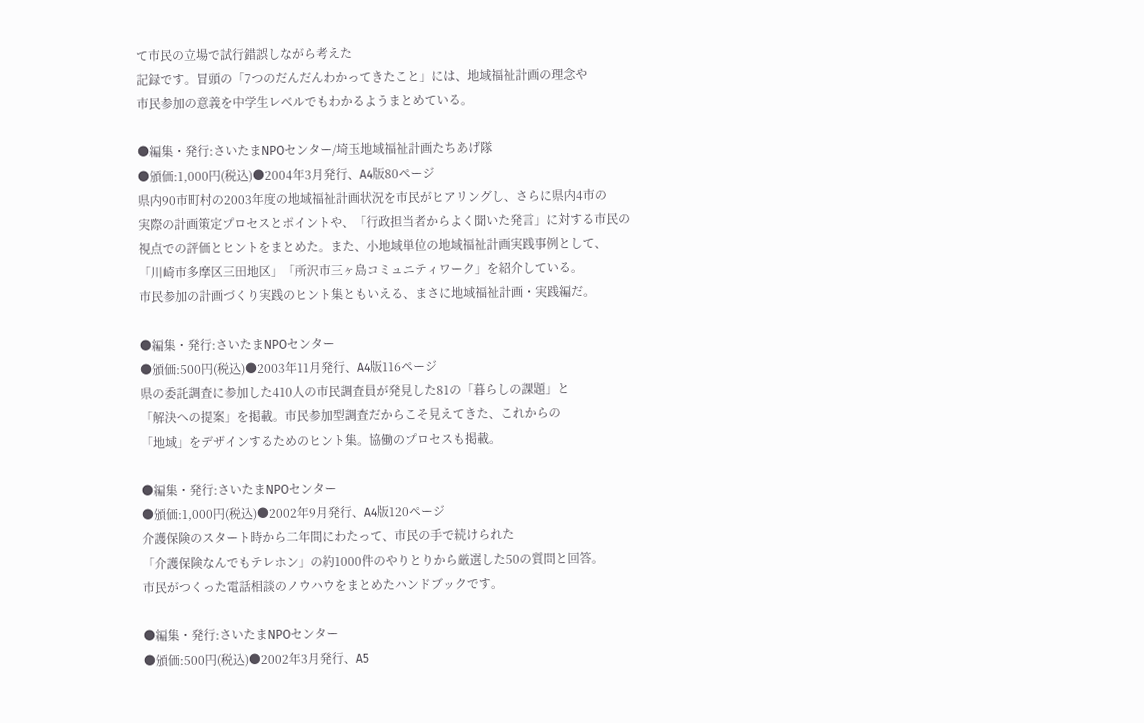て市民の立場で試行錯誤しながら考えた
記録です。冒頭の「7つのだんだんわかってきたこと」には、地域福祉計画の理念や
市民参加の意義を中学生レベルでもわかるようまとめている。

●編集・発行:さいたまNPOセンター/埼玉地域福祉計画たちあげ隊
●頒価:1,000円(税込)●2004年3月発行、A4版80ページ
県内90市町村の2003年度の地域福祉計画状況を市民がヒアリングし、さらに県内4市の
実際の計画策定プロセスとポイントや、「行政担当者からよく聞いた発言」に対する市民の
視点での評価とヒントをまとめた。また、小地域単位の地域福祉計画実践事例として、
「川崎市多摩区三田地区」「所沢市三ヶ島コミュニティワーク」を紹介している。
市民参加の計画づくり実践のヒント集ともいえる、まさに地域福祉計画・実践編だ。

●編集・発行:さいたまNPOセンター
●頒価:500円(税込)●2003年11月発行、A4版116ページ
県の委託調査に参加した410人の市民調査員が発見した81の「暮らしの課題」と
「解決への提案」を掲載。市民参加型調査だからこそ見えてきた、これからの
「地域」をデザインするためのヒント集。協働のプロセスも掲載。

●編集・発行:さいたまNPOセンター
●頒価:1,000円(税込)●2002年9月発行、A4版120ページ
介護保険のスタート時から二年間にわたって、市民の手で続けられた
「介護保険なんでもテレホン」の約1000件のやりとりから厳選した50の質問と回答。
市民がつくった電話相談のノウハウをまとめたハンドブックです。

●編集・発行:さいたまNPOセンター
●頒価:500円(税込)●2002年3月発行、A5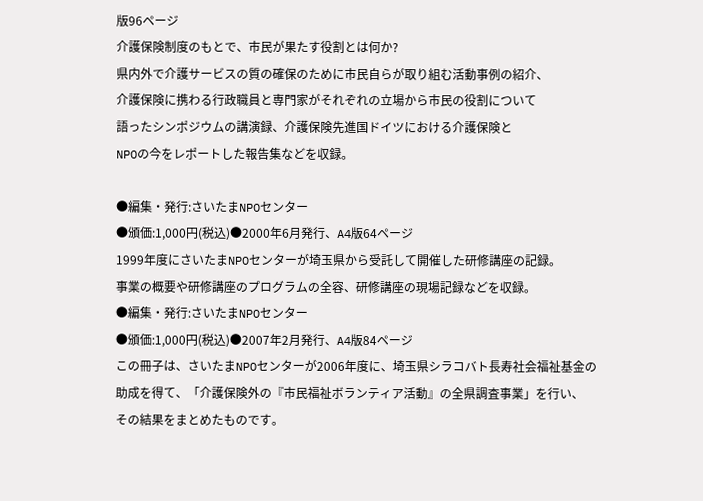版96ページ
介護保険制度のもとで、市民が果たす役割とは何か?
県内外で介護サービスの質の確保のために市民自らが取り組む活動事例の紹介、
介護保険に携わる行政職員と専門家がそれぞれの立場から市民の役割について
語ったシンポジウムの講演録、介護保険先進国ドイツにおける介護保険と
NPOの今をレポートした報告集などを収録。

●編集・発行:さいたまNPOセンター
●頒価:1,000円(税込)●2000年6月発行、A4版64ページ
1999年度にさいたまNPOセンターが埼玉県から受託して開催した研修講座の記録。
事業の概要や研修講座のプログラムの全容、研修講座の現場記録などを収録。
●編集・発行:さいたまNPOセンター
●頒価:1,000円(税込)●2007年2月発行、A4版84ページ
この冊子は、さいたまNPOセンターが2006年度に、埼玉県シラコバト長寿社会福祉基金の
助成を得て、「介護保険外の『市民福祉ボランティア活動』の全県調査事業」を行い、
その結果をまとめたものです。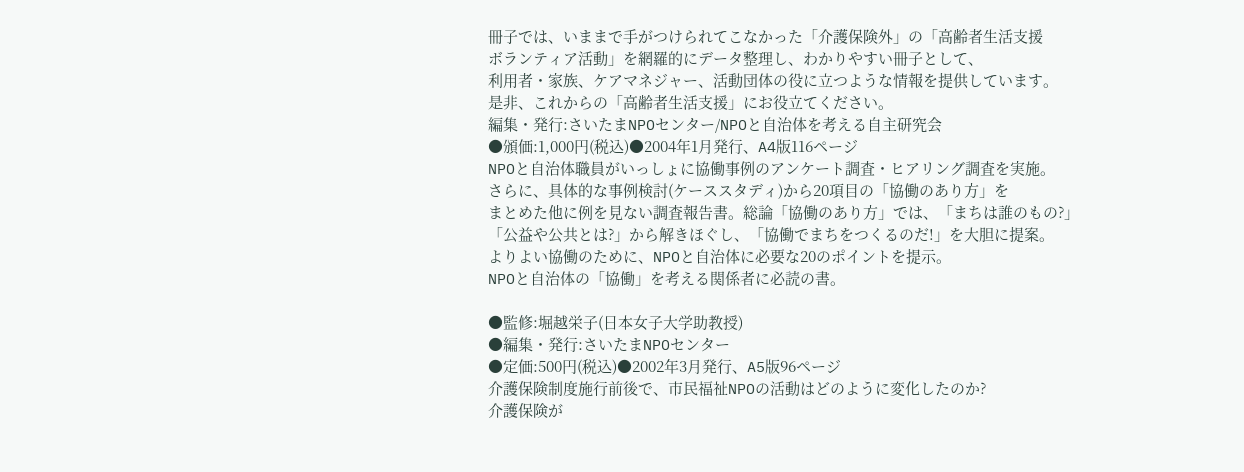冊子では、いままで手がつけられてこなかった「介護保険外」の「高齢者生活支援
ボランティア活動」を網羅的にデータ整理し、わかりやすい冊子として、
利用者・家族、ケアマネジャー、活動団体の役に立つような情報を提供しています。
是非、これからの「高齢者生活支援」にお役立てください。
編集・発行:さいたまNPOセンター/NPOと自治体を考える自主研究会
●頒価:1,000円(税込)●2004年1月発行、A4版116ページ
NPOと自治体職員がいっしょに協働事例のアンケート調査・ヒアリング調査を実施。
さらに、具体的な事例検討(ケーススタディ)から20項目の「協働のあり方」を
まとめた他に例を見ない調査報告書。総論「協働のあり方」では、「まちは誰のもの?」
「公益や公共とは?」から解きほぐし、「協働でまちをつくるのだ!」を大胆に提案。
よりよい協働のために、NPOと自治体に必要な20のポイントを提示。
NPOと自治体の「協働」を考える関係者に必読の書。

●監修:堀越栄子(日本女子大学助教授)
●編集・発行:さいたまNPOセンター
●定価:500円(税込)●2002年3月発行、A5版96ページ
介護保険制度施行前後で、市民福祉NPOの活動はどのように変化したのか?
介護保険が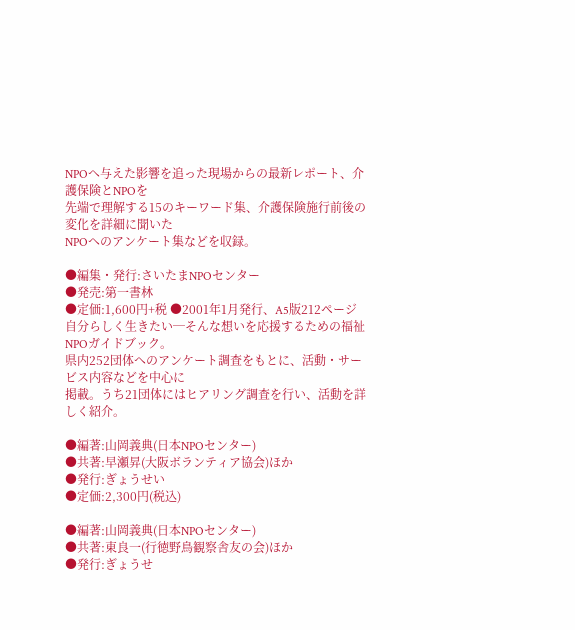NPOへ与えた影響を追った現場からの最新レポート、介護保険とNPOを
先端で理解する15のキーワード集、介護保険施行前後の変化を詳細に聞いた
NPOへのアンケート集などを収録。

●編集・発行:さいたまNPOセンター
●発売:第一書林
●定価:1,600円+税 ●2001年1月発行、A5版212ページ
自分らしく生きたい─そんな想いを応援するための福祉NPOガイドブック。
県内252団体へのアンケート調査をもとに、活動・サービス内容などを中心に
掲載。うち21団体にはヒアリング調査を行い、活動を詳しく紹介。

●編著:山岡義典(日本NPOセンター)
●共著:早瀬昇(大阪ボランティア協会)ほか
●発行:ぎょうせい
●定価:2,300円(税込)

●編著:山岡義典(日本NPOセンター)
●共著:東良一(行徳野鳥観察舎友の会)ほか
●発行:ぎょうせ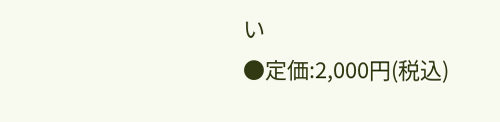い
●定価:2,000円(税込)